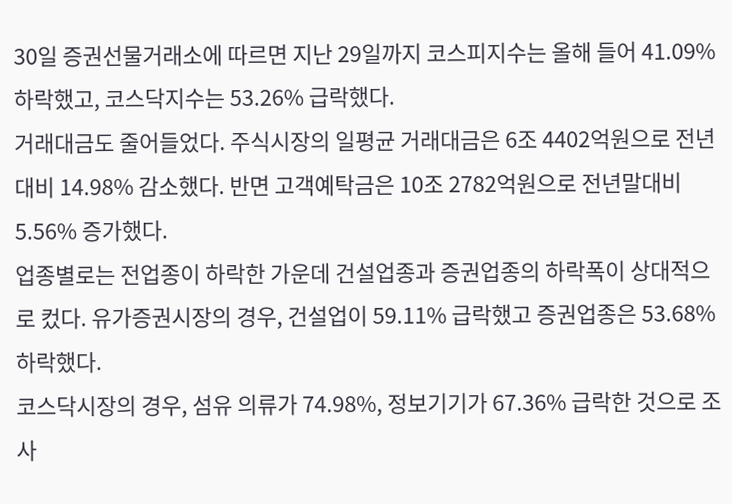30일 증권선물거래소에 따르면 지난 29일까지 코스피지수는 올해 들어 41.09% 하락했고, 코스닥지수는 53.26% 급락했다.
거래대금도 줄어들었다. 주식시장의 일평균 거래대금은 6조 4402억원으로 전년대비 14.98% 감소했다. 반면 고객예탁금은 10조 2782억원으로 전년말대비 5.56% 증가했다.
업종별로는 전업종이 하락한 가운데 건설업종과 증권업종의 하락폭이 상대적으로 컸다. 유가증권시장의 경우, 건설업이 59.11% 급락했고 증권업종은 53.68% 하락했다.
코스닥시장의 경우, 섬유 의류가 74.98%, 정보기기가 67.36% 급락한 것으로 조사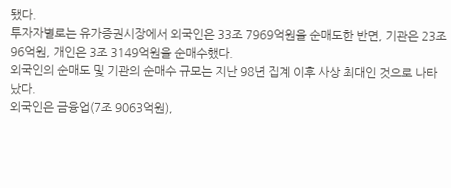됐다.
투자자별로는 유가증권시장에서 외국인은 33조 7969억원을 순매도한 반면, 기관은 23조 96억원, 개인은 3조 3149억원을 순매수했다.
외국인의 순매도 및 기관의 순매수 규모는 지난 98년 집계 이후 사상 최대인 것으로 나타났다.
외국인은 금융업(7조 9063억원),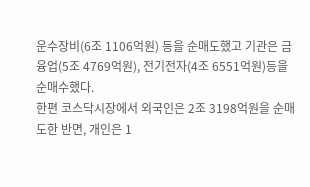운수장비(6조 1106억원) 등을 순매도했고 기관은 금융업(5조 4769억원), 전기전자(4조 6551억원)등을 순매수했다.
한편 코스닥시장에서 외국인은 2조 3198억원을 순매도한 반면, 개인은 1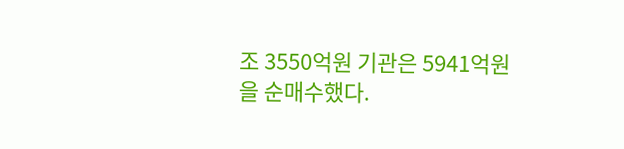조 3550억원 기관은 5941억원을 순매수했다.